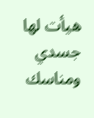هيأت لها جسدي
ومناسك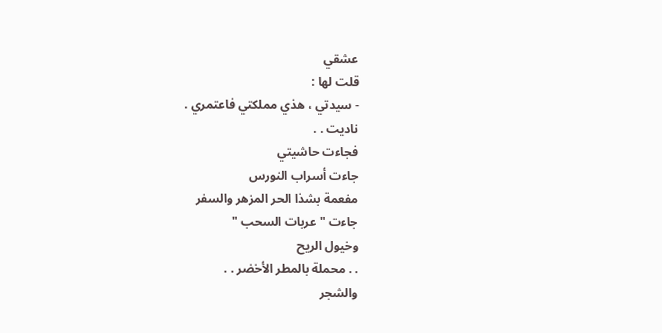عشقي
قلت لها :
- سيدتي ، هذي مملكتي فاعتمري .
ناديت . .
فجاءت حاشيتي
جاءت أسراب النورس
مفعمة بشذا الحر المزهر والسفر
جاءت " عربات السحب "
وخيول الريح
. . محملة بالمطر الأخضر . .
والشجر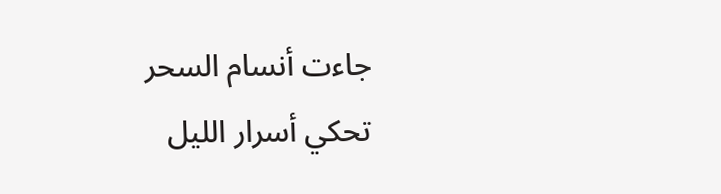جاءت أنسام السحر
تحكي أسرار الليل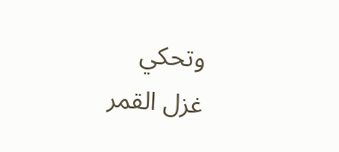وتحكي
غزل القمر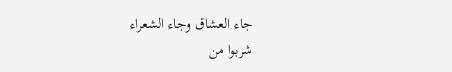جاء العشاق وجاء الشعراء
شربوا من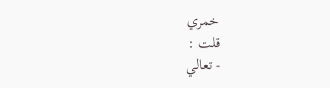خمري
قلت :
- تعالي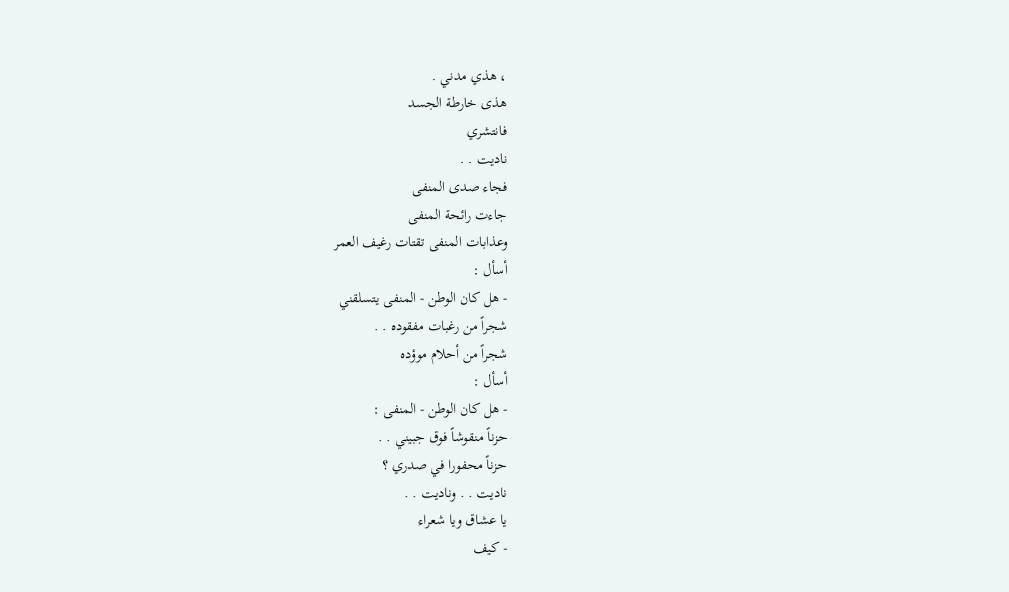، هذي مدني .
هذى خارطة الجسد
فانتشري
ناديت . .
فجاء صدى المنفى
جاءت رائحة المنفى
وعذابات المنفى تقتات رغيف العمر
أسأل :
- هل كان الوطن - المنفى يتسلقني
شجراً من رغبات مفقوده . .
شجراً من أحلام موؤده
أسأل :
- هل كان الوطن - المنفى :
حزناً منقوشاً فوق جبيني . .
حزناً محفورا في صدري ؟
ناديت . . وناديت . .
يا عشاق ويا شعراء
- كيف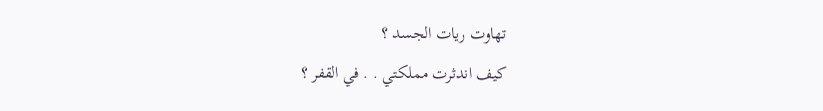تهاوت ريات الجسد ؟
كيف اندثرت مملكتي . . في القفر ؟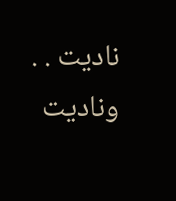ناديت . . وناديت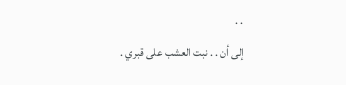. .
إلى أن . . نبت العشب على قبري .